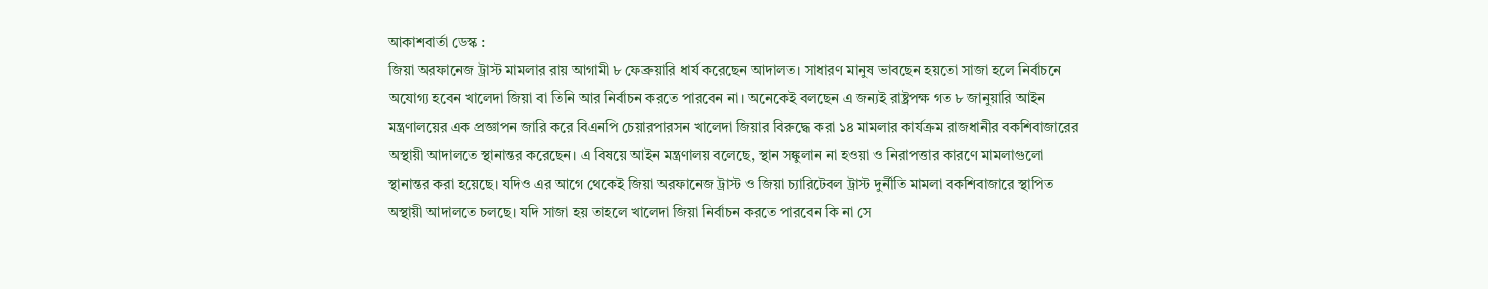আকাশবার্তা ডেস্ক :
জিয়া অরফানেজ ট্রাস্ট মামলার রায় আগামী ৮ ফেব্রুয়ারি ধার্য করেছেন আদালত। সাধারণ মানুষ ভাবছেন হয়তো সাজা হলে নির্বাচনে অযোগ্য হবেন খালেদা জিয়া বা তিনি আর নির্বাচন করতে পারবেন না। অনেকেই বলছেন এ জন্যই রাষ্ট্রপক্ষ গত ৮ জানুয়ারি আইন মন্ত্রণালয়ের এক প্রজ্ঞাপন জারি করে বিএনপি চেয়ারপারসন খালেদা জিয়ার বিরুদ্ধে করা ১৪ মামলার কার্যক্রম রাজধানীর বকশিবাজারের অস্থায়ী আদালতে স্থানান্তর করেছেন। এ বিষয়ে আইন মন্ত্রণালয় বলেছে, স্থান সঙ্কুলান না হওয়া ও নিরাপত্তার কারণে মামলাগুলো স্থানান্তর করা হয়েছে। যদিও এর আগে থেকেই জিয়া অরফানেজ ট্রাস্ট ও জিয়া চ্যারিটেবল ট্রাস্ট দুর্নীতি মামলা বকশিবাজারে স্থাপিত অস্থায়ী আদালতে চলছে। যদি সাজা হয় তাহলে খালেদা জিয়া নির্বাচন করতে পারবেন কি না সে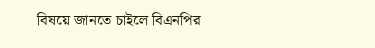বিষয়ে জানতে চাইলে বিএনপির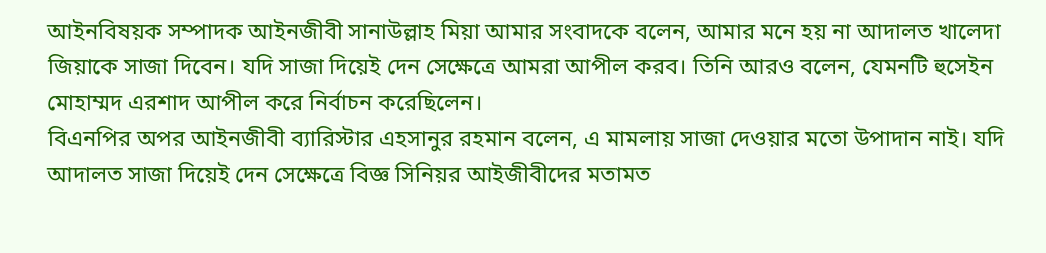আইনবিষয়ক সম্পাদক আইনজীবী সানাউল্লাহ মিয়া আমার সংবাদকে বলেন, আমার মনে হয় না আদালত খালেদা জিয়াকে সাজা দিবেন। যদি সাজা দিয়েই দেন সেক্ষেত্রে আমরা আপীল করব। তিনি আরও বলেন, যেমনটি হুসেইন মোহাম্মদ এরশাদ আপীল করে নির্বাচন করেছিলেন।
বিএনপির অপর আইনজীবী ব্যারিস্টার এহসানুর রহমান বলেন, এ মামলায় সাজা দেওয়ার মতো উপাদান নাই। যদি আদালত সাজা দিয়েই দেন সেক্ষেত্রে বিজ্ঞ সিনিয়র আইজীবীদের মতামত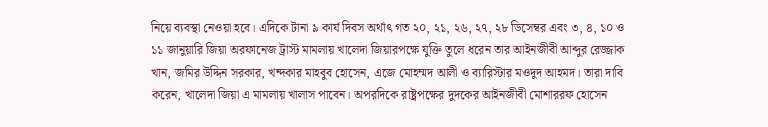নিয়ে ব্যবস্থা নেওয়া হবে। এদিকে টানা ৯ কার্য দিবস অর্থাৎ গত ২০, ২১, ২৬, ২৭, ২৮ ডিসেম্বর এবং ৩, ৪, ১০ ও ১১ জানুয়ারি জিয়া অরফানেজ ট্রাস্ট মামলায় খালেদা জিয়ারপক্ষে যুক্তি তুলে ধরেন তার আইনজীবী আব্দুর রেজ্জাক খান, জমির উদ্দিন সরকার, খন্দকার মাহবুব হোসেন, এজে মোহম্মদ আলী ও ব্যারিস্টার মওদুদ আহমদ। তারা দাবি করেন, খালেদা জিয়া এ মামলায় খালাস পাবেন। অপরদিকে রাষ্ট্রপক্ষের দুদকের আইনজীবী মোশাররফ হোসেন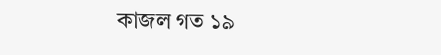কাজল গত ১৯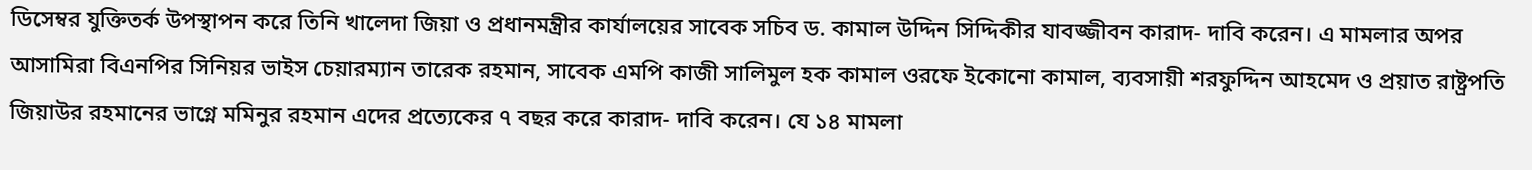ডিসেম্বর যুক্তিতর্ক উপস্থাপন করে তিনি খালেদা জিয়া ও প্রধানমন্ত্রীর কার্যালয়ের সাবেক সচিব ড. কামাল উদ্দিন সিদ্দিকীর যাবজ্জীবন কারাদ- দাবি করেন। এ মামলার অপর আসামিরা বিএনপির সিনিয়র ভাইস চেয়ারম্যান তারেক রহমান, সাবেক এমপি কাজী সালিমুল হক কামাল ওরফে ইকোনো কামাল, ব্যবসায়ী শরফুদ্দিন আহমেদ ও প্রয়াত রাষ্ট্রপতি জিয়াউর রহমানের ভাগ্নে মমিনুর রহমান এদের প্রত্যেকের ৭ বছর করে কারাদ- দাবি করেন। যে ১৪ মামলা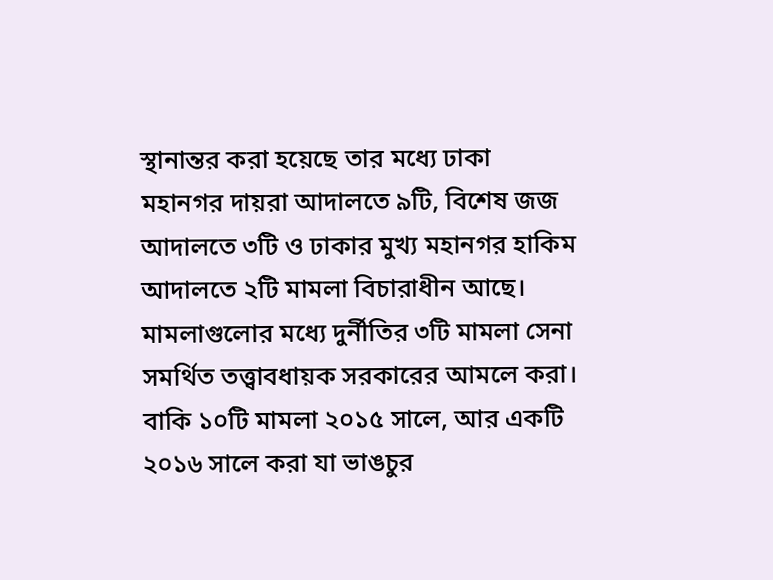স্থানান্তর করা হয়েছে তার মধ্যে ঢাকা মহানগর দায়রা আদালতে ৯টি, বিশেষ জজ আদালতে ৩টি ও ঢাকার মুখ্য মহানগর হাকিম আদালতে ২টি মামলা বিচারাধীন আছে। মামলাগুলোর মধ্যে দুর্নীতির ৩টি মামলা সেনা সমর্থিত তত্ত্বাবধায়ক সরকারের আমলে করা। বাকি ১০টি মামলা ২০১৫ সালে, আর একটি ২০১৬ সালে করা যা ভাঙচুর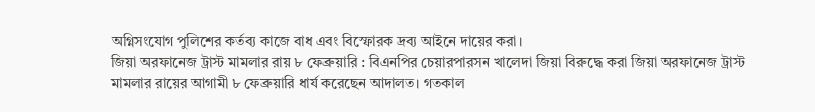অগ্নিসংযোগ পুলিশের কর্তব্য কাজে বাধ এবং বিস্ফোরক দ্রব্য আইনে দায়ের করা।
জিয়া অরফানেজ ট্রাস্ট মামলার রায় ৮ ফেব্রুয়ারি : বিএনপির চেয়ারপারসন খালেদা জিয়া বিরুদ্ধে করা জিয়া অরফানেজ ট্রাস্ট মামলার রায়ের আগামী ৮ ফেব্রুয়ারি ধার্য করেছেন আদালত। গতকাল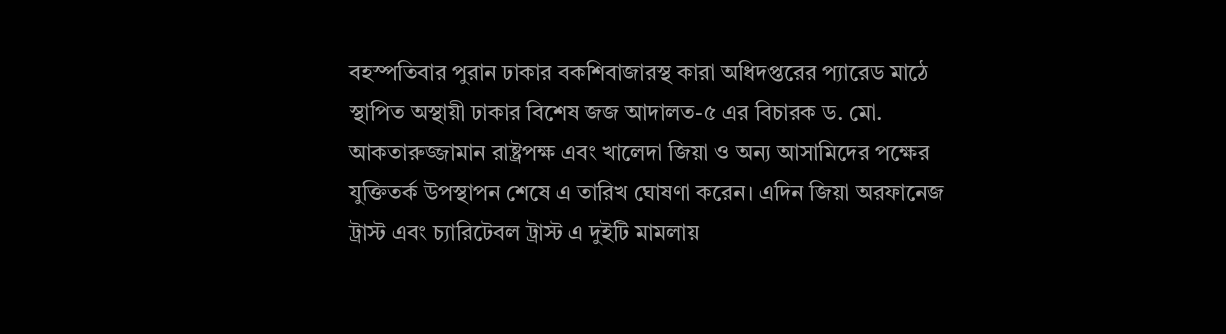বহস্পতিবার পুরান ঢাকার বকশিবাজারস্থ কারা অধিদপ্তরের প্যারেড মাঠে স্থাপিত অস্থায়ী ঢাকার বিশেষ জজ আদালত-৫ এর বিচারক ড. মো. আকতারুজ্জামান রাষ্ট্রপক্ষ এবং খালেদা জিয়া ও অন্য আসামিদের পক্ষের যুক্তিতর্ক উপস্থাপন শেষে এ তারিখ ঘোষণা করেন। এদিন জিয়া অরফানেজ ট্রাস্ট এবং চ্যারিটেবল ট্রাস্ট এ দুইটি মামলায়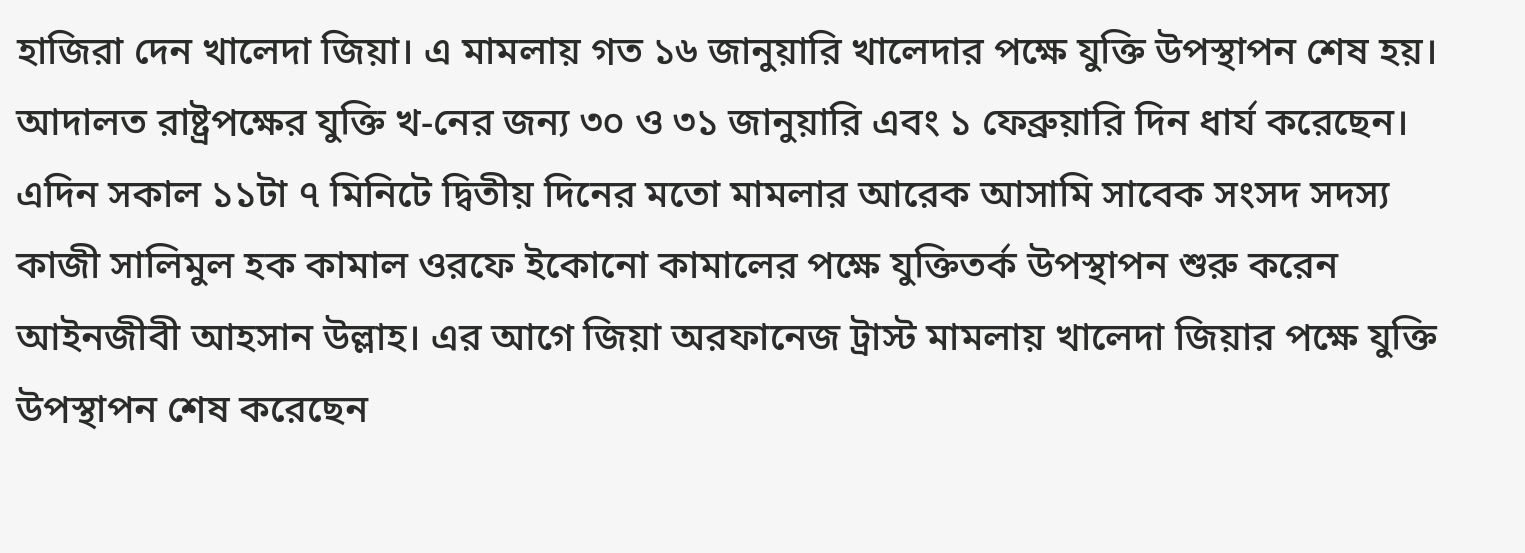হাজিরা দেন খালেদা জিয়া। এ মামলায় গত ১৬ জানুয়ারি খালেদার পক্ষে যুক্তি উপস্থাপন শেষ হয়। আদালত রাষ্ট্রপক্ষের যুক্তি খ-নের জন্য ৩০ ও ৩১ জানুয়ারি এবং ১ ফেব্রুয়ারি দিন ধার্য করেছেন। এদিন সকাল ১১টা ৭ মিনিটে দ্বিতীয় দিনের মতো মামলার আরেক আসামি সাবেক সংসদ সদস্য কাজী সালিমুল হক কামাল ওরফে ইকোনো কামালের পক্ষে যুক্তিতর্ক উপস্থাপন শুরু করেন আইনজীবী আহসান উল্লাহ। এর আগে জিয়া অরফানেজ ট্রাস্ট মামলায় খালেদা জিয়ার পক্ষে যুক্তি উপস্থাপন শেষ করেছেন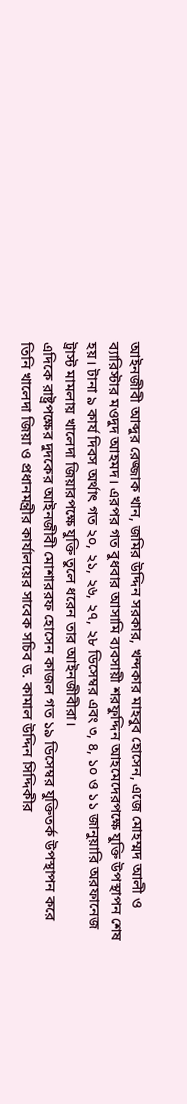আইনজীবী আব্দুর রেজ্জাক খান, জমির উদ্দিন সরকার, খন্দকার মাহবুব হোসেন, এজে মোহম্মদ আলী ও ব্যারিস্টার মওদুদ আহমদ। এরপর গত বুধবার আসামি ব্যবসায়ী শরফুদ্দিন আহমেদেরপক্ষে যুক্তি উপস্থাপন শেষ হয়। টানা ৯ কার্য দিবস অর্থাৎ গত ২০, ২১, ২৬, ২৭, ২৮ ডিসেম্বর এবং ৩, ৪, ১০ ও ১১ জানুয়ারি অরফানেজ ট্রাস্ট মামলায় খালেদা জিয়ারপক্ষে যুক্তি তুলে ধরেন তার আইনজীবীরা।
এদিকে রাষ্ট্রপক্ষের দুদকের আইনজীবী মোশাররফ হোসেন কাজল গত ১৯ ডিসেম্বর যুক্তিতর্ক উপস্থাপন করে তিনি খালেদা জিয়া ও প্রধানমন্ত্রীর কার্যালয়ের সাবেক সচিব ড. কামাল উদ্দিন সিদ্দিকীর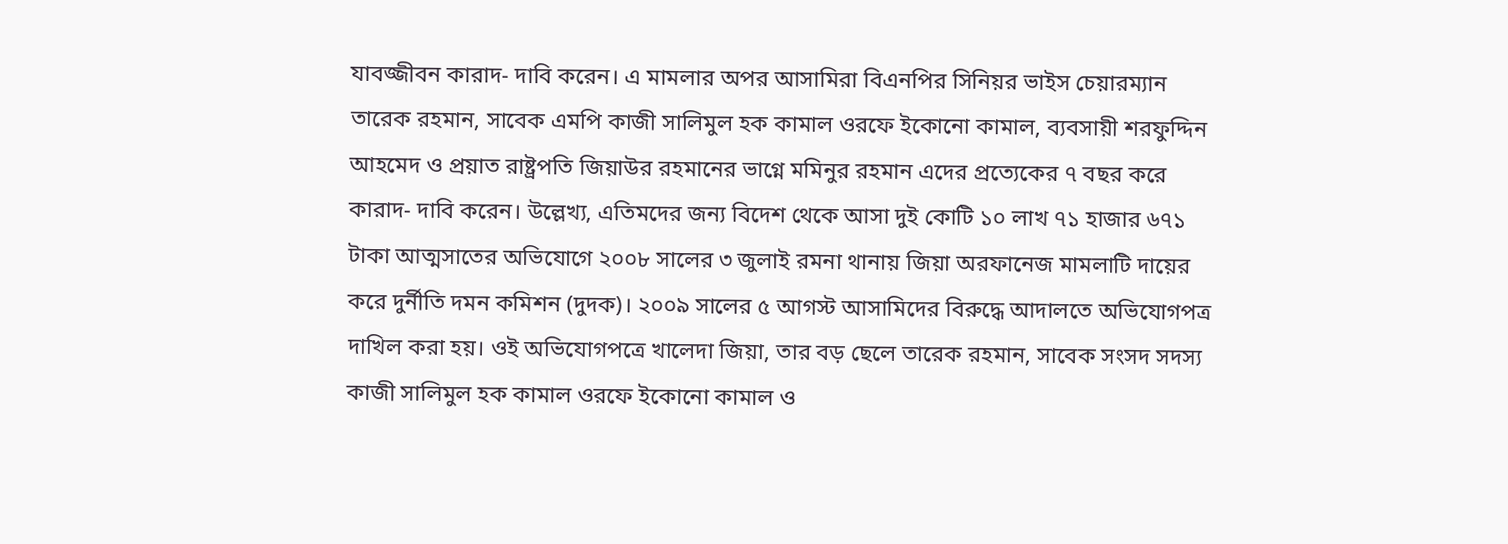যাবজ্জীবন কারাদ- দাবি করেন। এ মামলার অপর আসামিরা বিএনপির সিনিয়র ভাইস চেয়ারম্যান তারেক রহমান, সাবেক এমপি কাজী সালিমুল হক কামাল ওরফে ইকোনো কামাল, ব্যবসায়ী শরফুদ্দিন আহমেদ ও প্রয়াত রাষ্ট্রপতি জিয়াউর রহমানের ভাগ্নে মমিনুর রহমান এদের প্রত্যেকের ৭ বছর করে কারাদ- দাবি করেন। উল্লেখ্য, এতিমদের জন্য বিদেশ থেকে আসা দুই কোটি ১০ লাখ ৭১ হাজার ৬৭১ টাকা আত্মসাতের অভিযোগে ২০০৮ সালের ৩ জুলাই রমনা থানায় জিয়া অরফানেজ মামলাটি দায়ের করে দুর্নীতি দমন কমিশন (দুদক)। ২০০৯ সালের ৫ আগস্ট আসামিদের বিরুদ্ধে আদালতে অভিযোগপত্র দাখিল করা হয়। ওই অভিযোগপত্রে খালেদা জিয়া, তার বড় ছেলে তারেক রহমান, সাবেক সংসদ সদস্য কাজী সালিমুল হক কামাল ওরফে ইকোনো কামাল ও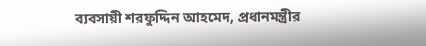ব্যবসায়ী শরফুদ্দিন আহমেদ, প্রধানমন্ত্রীর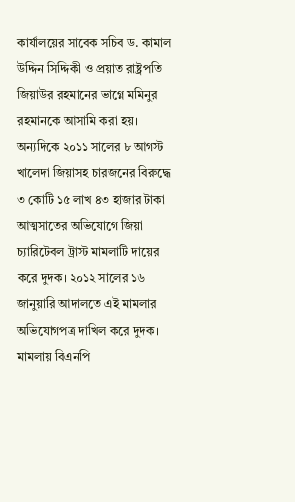কার্যালয়ের সাবেক সচিব ড. কামাল উদ্দিন সিদ্দিকী ও প্রয়াত রাষ্ট্রপতি জিয়াউর রহমানের ভাগ্নে মমিনুর রহমানকে আসামি করা হয়।
অন্যদিকে ২০১১ সালের ৮ আগস্ট খালেদা জিয়াসহ চারজনের বিরুদ্ধে ৩ কোটি ১৫ লাখ ৪৩ হাজার টাকা আত্মসাতের অভিযোগে জিয়া চ্যারিটেবল ট্রাস্ট মামলাটি দায়ের করে দুদক। ২০১২ সালের ১৬ জানুয়ারি আদালতে এই মামলার অভিযোগপত্র দাখিল করে দুদক। মামলায় বিএনপি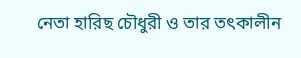নেতা হারিছ চৌধুরী ও তার তৎকালীন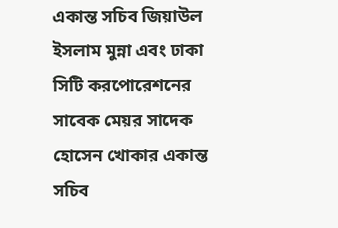একান্ত সচিব জিয়াউল ইসলাম মুন্না এবং ঢাকা সিটি করপোরেশনের সাবেক মেয়র সাদেক হোসেন খোকার একান্ত সচিব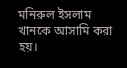মনিরুল ইসলাম খানকে আসামি করা হয়।